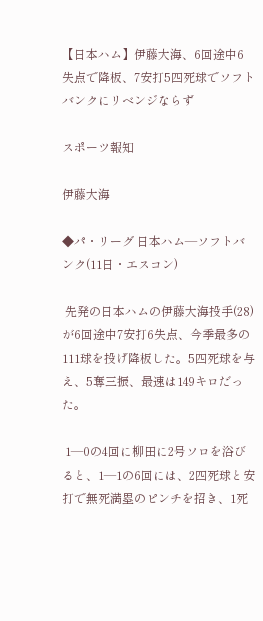【日本ハム】伊藤大海、6回途中6失点で降板、7安打5四死球でソフトバンクにリベンジならず

スポーツ報知

伊藤大海

◆パ・リーグ 日本ハム―ソフトバンク(11日・エスコン)

 先発の日本ハムの伊藤大海投手(28)が6回途中7安打6失点、今季最多の111球を投げ降板した。5四死球を与え、5奪三振、最速は149キロだった。

 1―0の4回に柳田に2号ソロを浴びると、1―1の6回には、2四死球と安打で無死満塁のピンチを招き、1死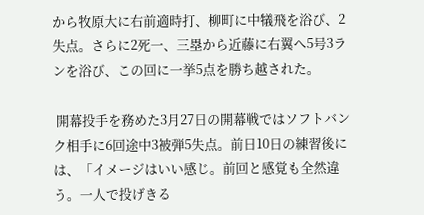から牧原大に右前適時打、柳町に中犠飛を浴び、2失点。さらに2死一、三塁から近藤に右翼へ5号3ランを浴び、この回に一挙5点を勝ち越された。

 開幕投手を務めた3月27日の開幕戦ではソフトバンク相手に6回途中3被弾5失点。前日10日の練習後には、「イメージはいい感じ。前回と感覚も全然違う。一人で投げきる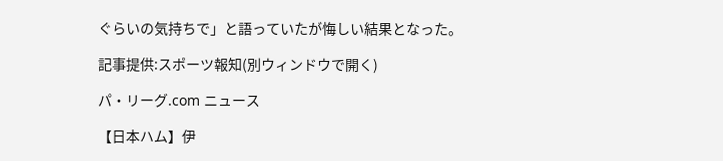ぐらいの気持ちで」と語っていたが悔しい結果となった。

記事提供:スポーツ報知(別ウィンドウで開く)

パ・リーグ.com ニュース

【日本ハム】伊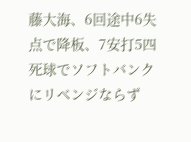藤大海、6回途中6失点で降板、7安打5四死球でソフトバンクにリベンジならず